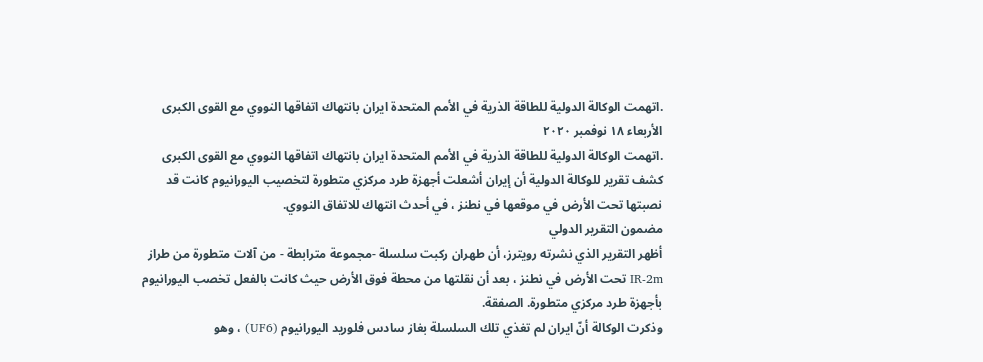.اتهمت الوكالة الدولية للطاقة الذرية في الأمم المتحدة ايران بانتهاك اتفاقها النووي مع القوى الكبرى
الأربعاء ١٨ نوفمبر ٢٠٢٠
.اتهمت الوكالة الدولية للطاقة الذرية في الأمم المتحدة ايران بانتهاك اتفاقها النووي مع القوى الكبرى
كشف تقرير للوكالة الدولية أن إيران أشعلت أجهزة طرد مركزي متطورة لتخصيب اليورانيوم كانت قد نصبتها تحت الأرض في موقعها في نطنز ، في أحدث انتهاك للاتفاق النووي.
مضمون التقرير الدولي
أظهر التقرير الذي نشرته رويترز، أن طهران ركبت سلسلة -مجموعة مترابطة - من آلات متطورة من طراز IR-2m تحت الأرض في نطنز ، بعد أن نقلتها من محطة فوق الأرض حيث كانت بالفعل تخصب اليورانيوم بأجهزة طرد مركزي متطورة. الصفقة.
وذكرت الوكالة أنّ ايران لم تغذي تلك السلسلة بغاز سادس فلوريد اليورانيوم (UF6) ، وهو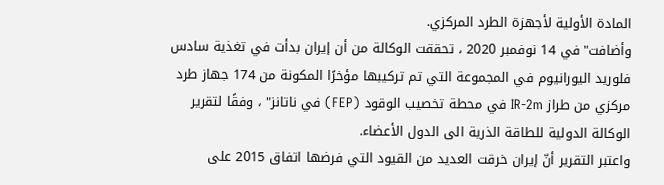المادة الأولية لأجهزة الطرد المركزي.
وأضافت"في 14 نوفمبر 2020 ، تحققت الوكالة من أن إيران بدأت في تغذية سادس فلوريد اليورانيوم في المجموعة التي تم تركيبها مؤخرًا المكونة من 174 جهاز طرد مركزي من طراز IR-2m في محطة تخصيب الوقود (FEP) في ناتانز" ، وفقًا لتقرير الوكالة الدولية للطاقة الذرية الى الدول الأعضاء.
واعتبر التقرير أنّ إيران خرقت العديد من القيود التي فرضها اتفاق 2015 على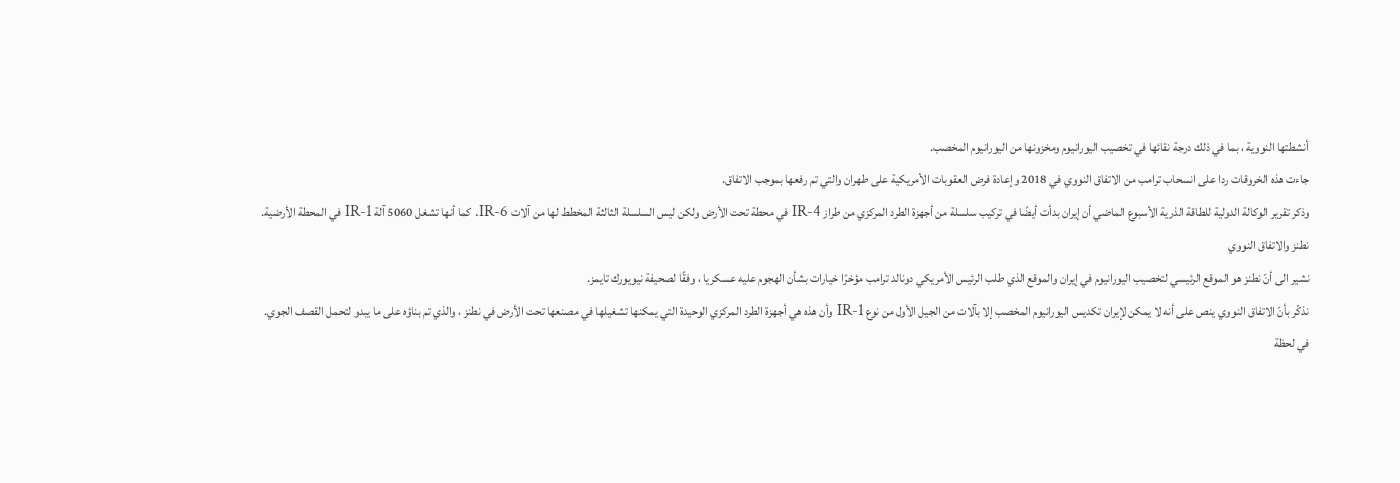أنشطتها النووية ، بما في ذلك درجة نقائها في تخصيب اليورانيوم ومخزونها من اليورانيوم المخصب.
جاءت هذه الخروقات ردا على انسحاب ترامب من الاتفاق النووي في 2018 وإعادة فرض العقوبات الأمريكية على طهران والتي تم رفعها بموجب الاتفاق.
وذكر تقرير الوكالة الدولية للطاقة الذرية الأسبوع الماضي أن إيران بدأت أيضًا في تركيب سلسلة من أجهزة الطرد المركزي من طراز IR-4 في محطة تحت الأرض ولكن ليس السلسلة الثالثة المخطط لها من آلات IR-6. كما أنها تشغل 5060 آلة IR-1 في المحطة الأرضية.
نطنز والاتفاق النووي
نشير الى أنّ نطنز هو الموقع الرئيسي لتخصيب اليورانيوم في إيران والموقع الذي طلب الرئيس الأمريكي دونالد ترامب مؤخرًا خيارات بشأن الهجوم عليه عسكريا ، وفقًا لصحيفة نيويورك تايمز.
نذكّر بأنّ الاتفاق النووي ينص على أنه لا يمكن لإيران تكديس اليورانيوم المخصب إلا بآلات من الجيل الأول من نوع IR-1 وأن هذه هي أجهزة الطرد المركزي الوحيدة التي يمكنها تشغيلها في مصنعها تحت الأرض في نطنز ، والذي تم بناؤه على ما يبدو لتحمل القصف الجوي.
في لحظة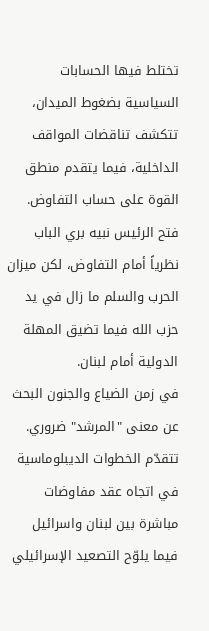تختلط فيها الحسابات السياسية بضغوط الميدان، تتكشف تناقضات المواقف الداخلية، فيما يتقدم منطق القوة على حساب التفاوض.
فتح الرئيس نبيه بري الباب نظرياً أمام التفاوض، لكن ميزان الحرب والسلم ما زال في يد حزب الله فيما تضيق المهلة الدولية أمام لبنان.
في زمن الضياع والجنون البحث عن معنى "المرشد" ضروري.
تتقدّم الخطوات الديبلوماسية في اتجاه عقد مفاوضات مباشرة بين لبنان واسرائيل فيما يلوّح التصعيد الإسرائيلي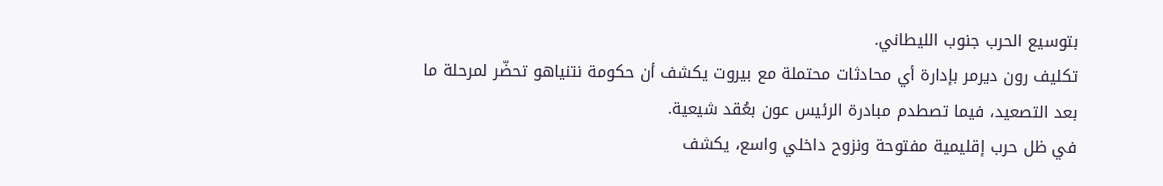بتوسيع الحرب جنوب الليطاني.
تكليف رون ديرمر بإدارة أي محادثات محتملة مع بيروت يكشف أن حكومة نتنياهو تحضّر لمرحلة ما بعد التصعيد، فيما تصطدم مبادرة الرئيس عون بعُقد شيعية.
في ظل حرب إقليمية مفتوحة ونزوح داخلي واسع، يكشف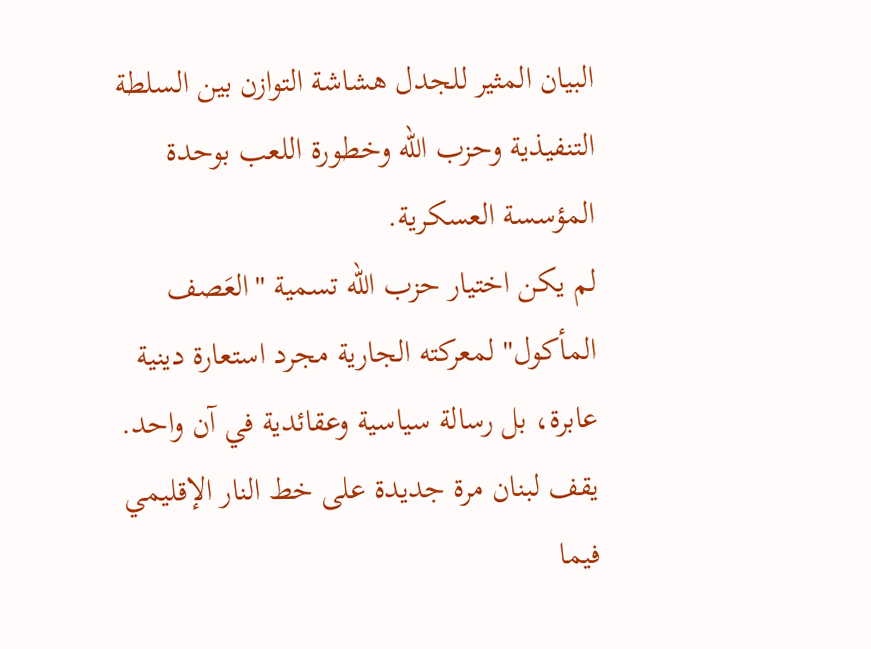البيان المثير للجدل هشاشة التوازن بين السلطة التنفيذية وحزب الله وخطورة اللعب بوحدة المؤسسة العسكرية.
لم يكن اختيار حزب الله تسمية "العَصف المأكول" لمعركته الجارية مجرد استعارة دينية عابرة، بل رسالة سياسية وعقائدية في آن واحد.
يقف لبنان مرة جديدة على خط النار الإقليمي فيما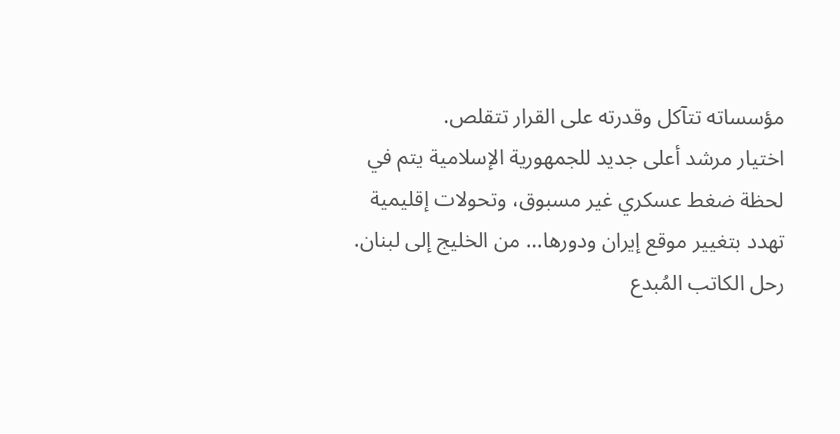مؤسساته تتآكل وقدرته على القرار تتقلص.
اختيار مرشد أعلى جديد للجمهورية الإسلامية يتم في لحظة ضغط عسكري غير مسبوق، وتحولات إقليمية تهدد بتغيير موقع إيران ودورها… من الخليج إلى لبنان.
رحل الكاتب المُبدع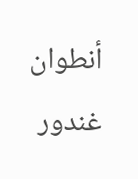أنطوان غندور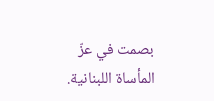بصمت في عزّ المأساة اللبنانية.